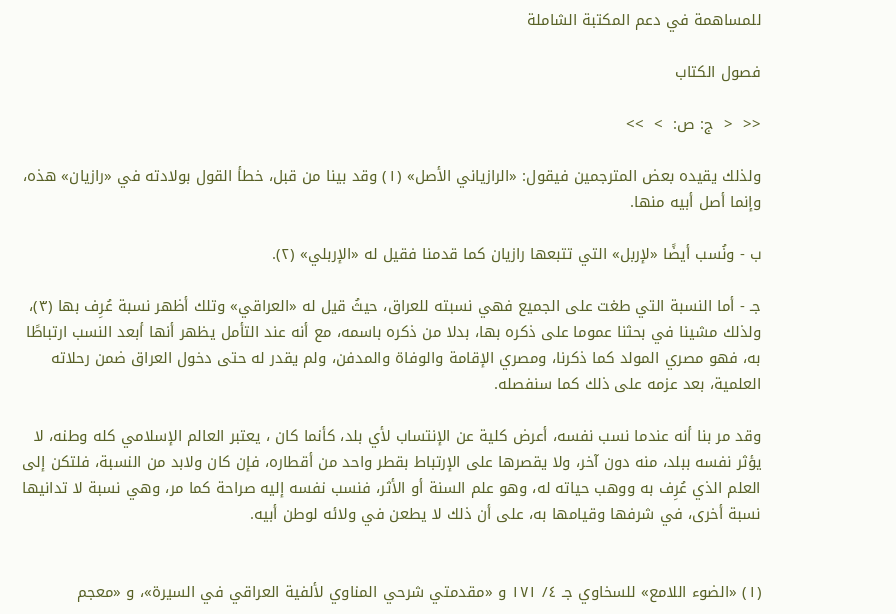للمساهمة في دعم المكتبة الشاملة

فصول الكتاب

<<  <  ج: ص:  >  >>

ولذلك يقيده بعض المترجمين فيقول: «الرازياني الأصل» (١) وقد بينا من قبل، خطأ القول بولادته في «رازيان» هذه، وإنما أصل أبيه منها.

ب - ونُسب أيضًا «لإربل» التي تتبعها رازيان كما قدمنا فقيل له «الإربلي» (٢).

جـ - أما النسبة التي طغت على الجميع فهي نسبته للعراق، حيثُ قيل له «العراقي» وتلك أظهر نسبة عُرِف بها (٣)، ولذلك مشينا في بحثنا عموما على ذكره بها، بدلا من ذكره باسمه، مع أنه عند التأمل يظهر أنها أبعد النسب ارتباطًا به، فهو مصري المولد كما ذكرنا، ومصري الإقامة والوفاة والمدفن، ولم يقدر له حتى دخول العراق ضمن رحلاته العلمية، بعد عزمه على ذلك كما سنفصله.

وقد مر بنا أنه عندما نسب نفسه، أعرض كلية عن الإنتساب لأي بلد، كأنما كان ، يعتبر العالم الإسلامي كله وطنه، لا يؤثر نفسه ببلد، منه دون آخر، ولا يقصرها على الإرتباط بقطر واحد من أقطاره، فإن كان ولابد من النسبة، فلتكن إلى العلم الذي عُرِف به ووهب حياته له، وهو علم السنة أو الأثر، فنسب نفسه إليه صراحة كما مر، وهي نسبة لا تدانيها نسبة أخرى، في شرفها وقيامها به، على أن ذلك لا يطعن في ولائه لوطن أبيه.


(١) «الضوء اللامع» للسخاوي جـ ٤/ ١٧١ و «مقدمتي شرحي المناوي لألفية العراقي في السيرة»، و «معجم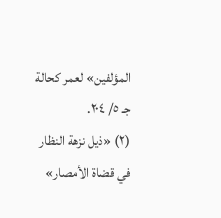المؤلفين» لعمر كحالة جـ ٥/ ٢٠٤.
(٢) «ذيل نزهة النظار في قضاة الأمصار»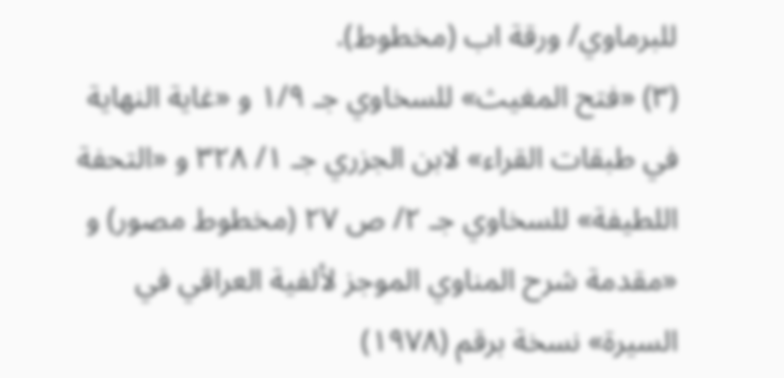للبرماوي/ ورقة اب (مخطوط).
(٣) «فتح المغيث» للسخاوي جـ ١/٩ و «غاية النهاية في طبقات القراء» لابن الجزري جـ ١/ ٣٢٨ و «التحفة اللطيفة» للسخاوي جـ ٢/ ص ٢٧ (مخطوط مصور) و «مقدمة شرح المناوي الموجز لألفية العراقي في السيرة» نسخة برقم (١٩٧٨)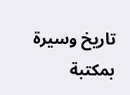تاريخ وسيرة بمكتبة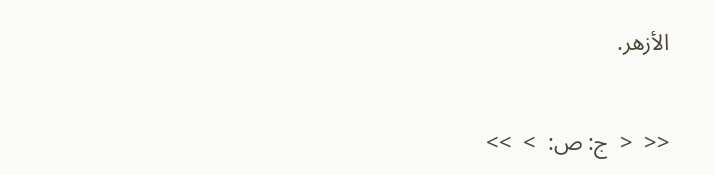الأزهر.

<<  <  ج: ص:  >  >>